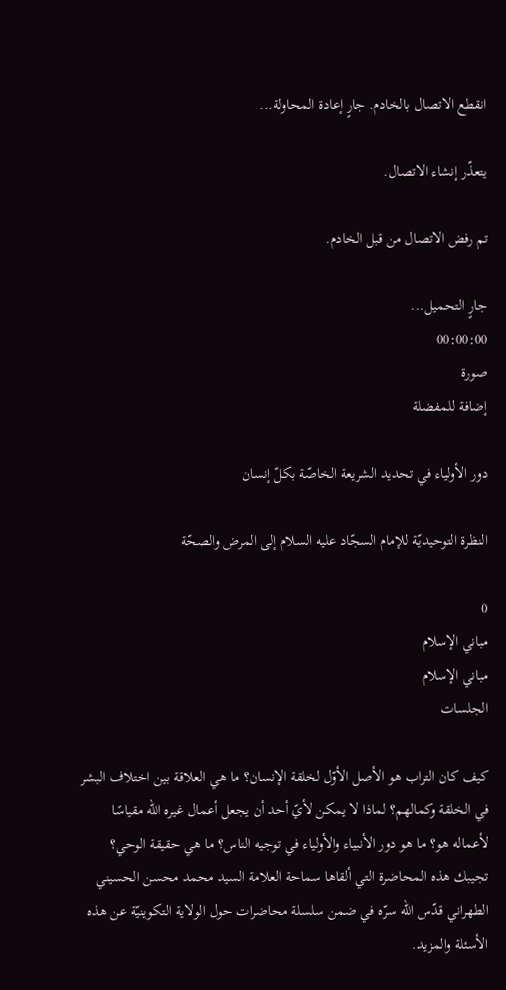انقطع الاتصال بالخادم. جارٍ إعادة المحاولة...

يتعذّر إنشاء الاتصال.

تم رفض الاتصال من قبل الخادم.

جارٍ التحميل...
00:00:00
صورة
إضافة للمفضلة

دور الأولياء في تحديد الشريعة الخاصّة بكلّ إنسان

النظرة التوحيديّة للإمام السجّاد عليه السلام إلى المرض والصحّة

0
مباني الإسلام
مباني الإسلام
الجلسات

كيف كان التراب هو الأصل الأوّل لخلقة الإنسان؟ ما هي العلاقة بين اختلاف البشر في الخلقة وكمالهم؟ لماذا لا يمكن لأيّ أحد أن يجعل أعمال غيره الله مقياسًا لأعماله هو؟ ما هو دور الأنبياء والأولياء في توجيه الناس؟ ما هي حقيقة الوحي؟ تجيبك هذه المحاضرة التي ألقاها سماحة العلامة السيد محمد محسن الحسيني الطهراني قدّس الله سرّه في ضمن سلسلة محاضرات حول الولاية التكوينيّة عن هذه الأسئلة والمزيد.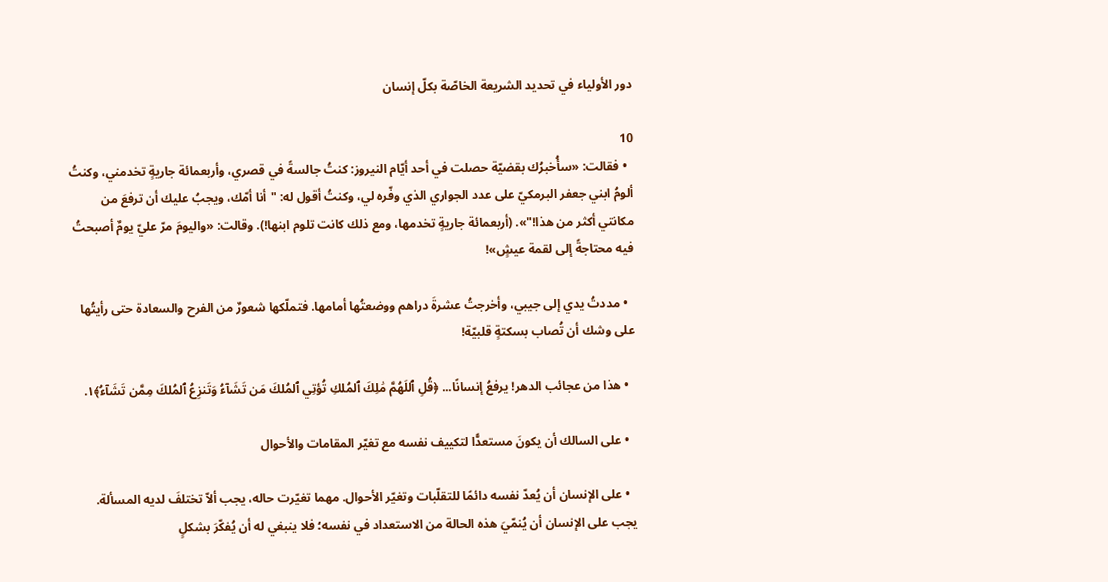دور الأولياء في تحديد الشريعة الخاصّة بكلّ إنسان

10
  • فقالت: «سأُخبرُك بقضيّة حصلت في أحد أيّام النيروز: كنتُ جالسةً في قصري، وأربعمائة جاريةٍ تخدمني، وكنتُ ألومُ ابني جعفر البرمكيّ على عدد الجواري الذي وفّره لي، وكنتُ أقول له: "أنا أمّك، ويجبُ عليك أن ترفعَ من مكانتي أكثر من هذا!"». (أربعمائة جاريةٍ تخدمها، ومع ذلك كانت تلوم ابنها!). وقالت: «واليومَ مرّ عليّ يومٌ أصبحتُ فيه محتاجةً إلى لقمة عيشٍ»!

  • مددتُ يدي إلى جيبي، وأخرجتُ عشرةَ دراهم ووضعتُها أمامها. فتملّكها شعورٌ من الفرح والسعادة حتى رأيتُها على وشك أن تُصاب بسكتةٍ قلبيّة!

  • هذا من عجائب الدهر! يرفعُ إنسانًا... ﴿قُلِ ٱللَهُمَّ مَٰلِكَ ٱلمُلكِ تُؤتِي ٱلمُلكَ مَن تَشَآءُ وَتَنزِعُ ٱلمُلكَ مِمَّن تَشَآءُ﴾۱.

  • على السالك أن يكونَ مستعدًّا لتكييف نفسه مع تغيّر المقامات والأحوال

  • على الإنسان أن يُعدّ نفسه دائمًا للتقلّبات وتغيّر الأحوال. مهما تغيّرت حاله، يجب ألاّ تختلفَ لديه المسألة. يجب على الإنسان أن يُنمّيَ هذه الحالة من الاستعداد في نفسه؛ فلا ينبغي له أن يُفكّرَ بشكلٍ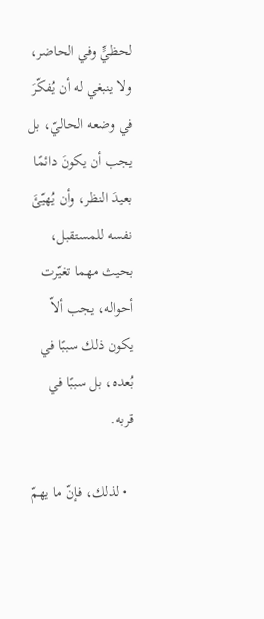لحظيٍّ وفي الحاضر، ولا ينبغي له أن يُفكّرَ في وضعه الحاليّ، بل يجب أن يكونَ دائمًا بعيدَ النظر، وأن يُهيّئَ نفسه للمستقبل، بحيث مهما تغيّرت أحواله، يجب ألاّ يكون ذلك سببًا في بُعده، بل سببًا في قربه.

  • لذلك، فإنّ ما يهمّ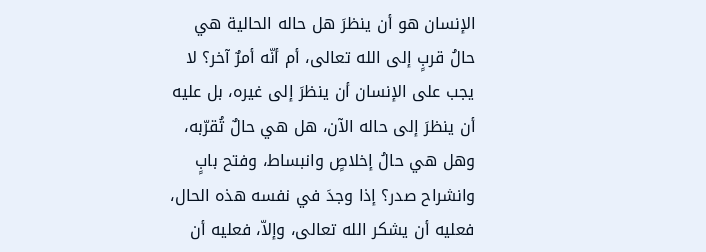الإنسان هو أن ينظرَ هل حاله الحالية هي حالُ قربٍ إلى الله تعالى، أم أنّه أمرٌ آخر؟ لا يجب على الإنسان أن ينظرَ إلى غيره، بل عليه أن ينظرَ إلى حاله الآن، هل هي حالٌ تُقرّبه، وهل هي حالُ إخلاصٍ وانبساط، وفتح بابٍ وانشراح صدر؟ إذا وجدَ في نفسه هذه الحال، فعليه أن يشكر الله تعالى، وإلاّ، فعليه أن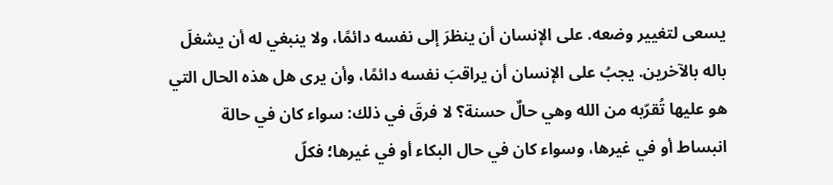يسعى لتغيير وضعه. على الإنسان أن ينظرَ إلى نفسه دائمًا، ولا ينبغي له أن يشغلَ باله بالآخرين. يجبُ على الإنسان أن يراقبَ نفسه دائمًا، وأن يرى هل هذه الحال التي هو عليها تُقرّبه من الله وهي حالٌ حسنة؟ لا فرقَ في ذلك: سواء كان في حالة انبساط أو في غيرها، وسواء كان في حال البكاء أو في غيرها؛ فكلّ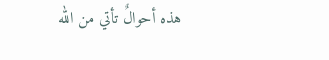هذه أحوالٌ تأتي من الله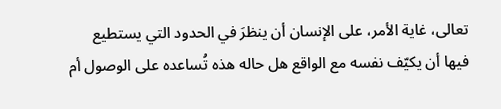تعالى، غاية الأمر، على الإنسان أن ينظرَ في الحدود التي يستطيع فيها أن يكيّف نفسه مع الواقع هل حاله هذه تُساعده على الوصول أم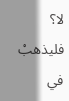لا؟ فليذهبْ في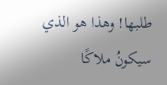طلبها! وهذا هو الذي سيكونُ ملاكًا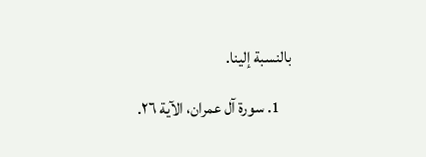بالنسبة إلينا.

    1. سورة آل عمران، الآية ٢٦.